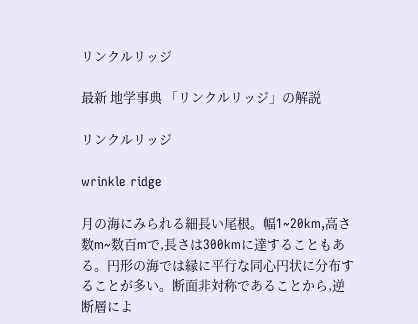リンクルリッジ

最新 地学事典 「リンクルリッジ」の解説

リンクルリッジ

wrinkle ridge

月の海にみられる細長い尾根。幅1~20km,高さ数m~数百mで,長さは300kmに達することもある。円形の海では縁に平行な同心円状に分布することが多い。断面非対称であることから,逆断層によ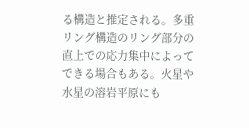る構造と推定される。多重リング構造のリング部分の直上での応力集中によってできる場合もある。火星や水星の溶岩平原にも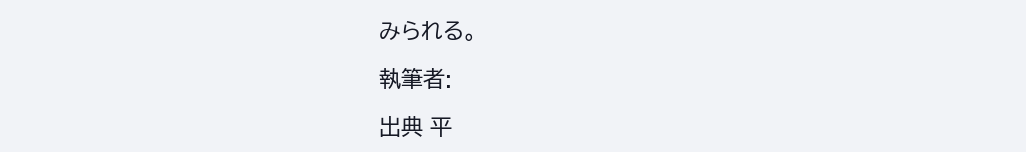みられる。

執筆者:

出典 平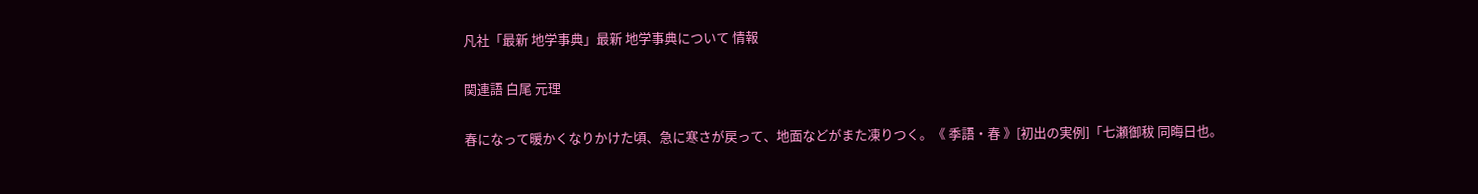凡社「最新 地学事典」最新 地学事典について 情報

関連語 白尾 元理

春になって暖かくなりかけた頃、急に寒さが戻って、地面などがまた凍りつく。《 季語・春 》[初出の実例]「七瀬御秡 同晦日也。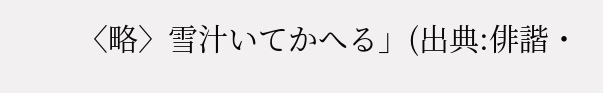〈略〉雪汁いてかへる」(出典:俳諧・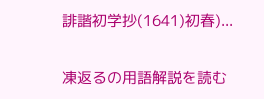誹諧初学抄(1641)初春)...

凍返るの用語解説を読む